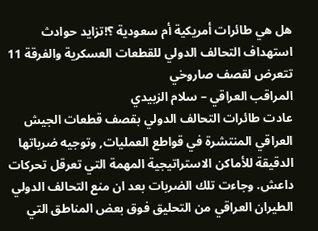هل هي طائرات أمريكية أم سعودية ؟!تزايد حوادث استهداف التحالف الدولي للقطعات العسكرية والفرقة 11 تتعرض لقصف صاروخي
المراقب العراقي – سلام الزبيدي
عادت طائرات التحالف الدولي بقصف قطعات الجيش العراقي المنتشرة في قواطع العمليات, وتوجيه ضرباتها الدقيقة للأماكن الاستراتيجية المهمة التي تعرقل تحركات داعش. وجاءت تلك الضربات بعد ان منع التحالف الدولي الطيران العراقي من التحليق فوق بعض المناطق التي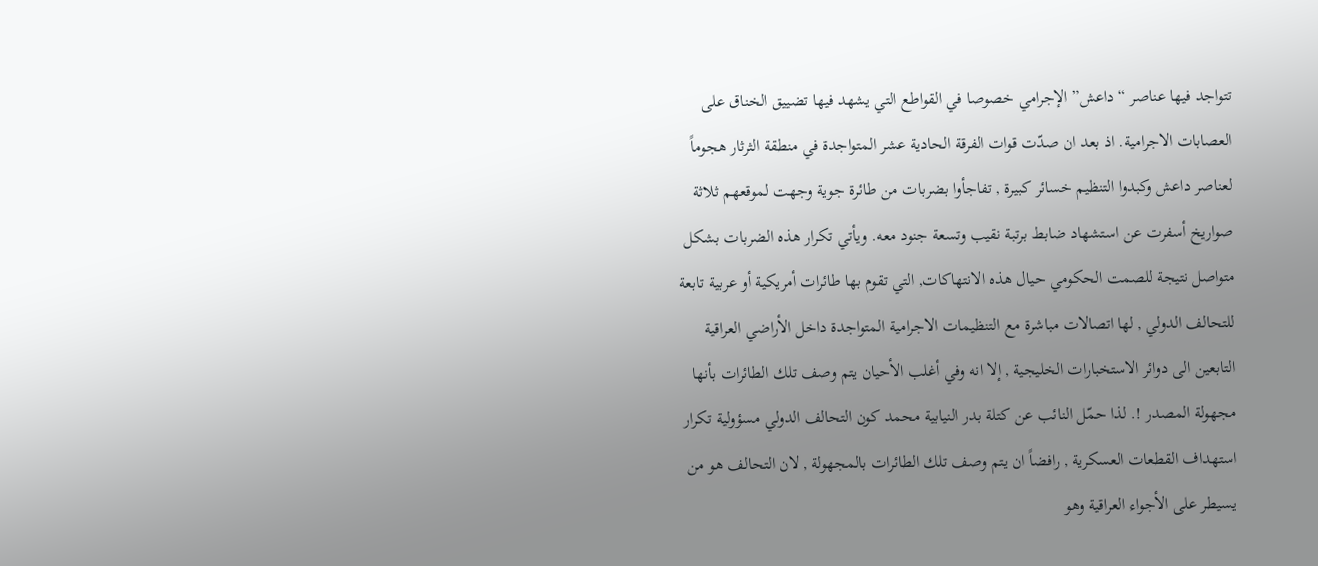تتواجد فيها عناصر “داعش” الإجرامي خصوصا في القواطع التي يشهد فيها تضييق الخناق على العصابات الاجرامية. اذ بعد ان صدّت قوات الفرقة الحادية عشر المتواجدة في منطقة الثرثار هجوماً لعناصر داعش وكبدوا التنظيم خسائر كبيرة , تفاجأوا بضربات من طائرة جوية وجهت لموقعهم ثلاثة صواريخ أسفرت عن استشهاد ضابط برتبة نقيب وتسعة جنود معه. ويأتي تكرار هذه الضربات بشكل متواصل نتيجة للصمت الحكومي حيال هذه الانتهاكات, التي تقوم بها طائرات أمريكية أو عربية تابعة للتحالف الدولي , لها اتصالات مباشرة مع التنظيمات الاجرامية المتواجدة داخل الأراضي العراقية التابعين الى دوائر الاستخبارات الخليجية , إلا انه وفي أغلب الأحيان يتم وصف تلك الطائرات بأنها مجهولة المصدر !. لذا حمّل النائب عن كتلة بدر النيابية محمد كون التحالف الدولي مسؤولية تكرار استهداف القطعات العسكرية , رافضاً ان يتم وصف تلك الطائرات بالمجهولة , لان التحالف هو من يسيطر على الأجواء العراقية وهو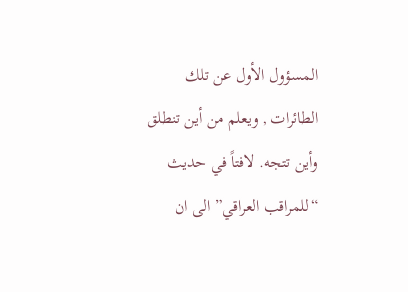المسؤول الأول عن تلك الطائرات , ويعلم من أين تنطلق وأين تتجه. لافتاً في حديث “للمراقب العراقي” الى ان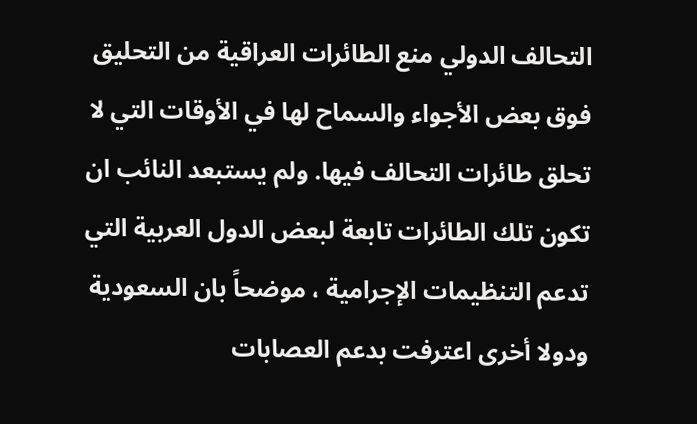التحالف الدولي منع الطائرات العراقية من التحليق فوق بعض الأجواء والسماح لها في الأوقات التي لا تحلق طائرات التحالف فيها. ولم يستبعد النائب ان تكون تلك الطائرات تابعة لبعض الدول العربية التي تدعم التنظيمات الإجرامية ، موضحاً بان السعودية ودولا أخرى اعترفت بدعم العصابات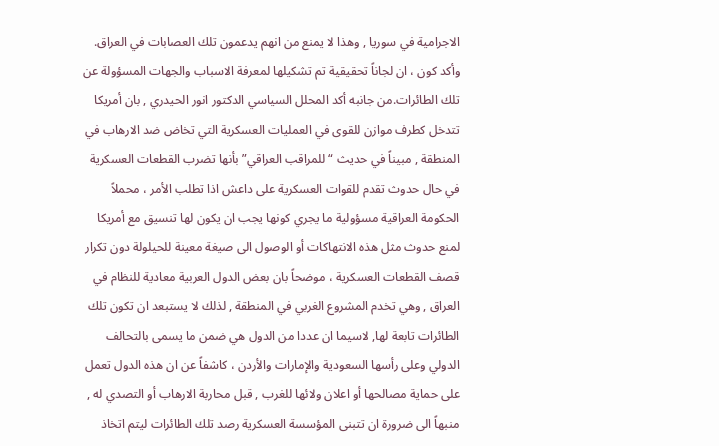الاجرامية في سوريا , وهذا لا يمنع من انهم يدعمون تلك العصابات في العراق. وأكد كون ، ان لجاناً تحقيقية تم تشكيلها لمعرفة الاسباب والجهات المسؤولة عن تلك الطائرات.من جانبه أكد المحلل السياسي الدكتور انور الحيدري , بان أمريكا تتدخل كطرف موازن للقوى في العمليات العسكرية التي تخاض ضد الارهاب في المنطقة , مبيناً في حديث “للمراقب العراقي” بأنها تضرب القطعات العسكرية في حال حدوث تقدم للقوات العسكرية على داعش اذا تطلب الأمر ، محملاً الحكومة العراقية مسؤولية ما يجري كونها يجب ان يكون لها تنسيق مع أمريكا لمنع حدوث مثل هذه الانتهاكات أو الوصول الى صيغة معينة للحيلولة دون تكرار قصف القطعات العسكرية ، موضحاً بان بعض الدول العربية معادية للنظام في العراق , وهي تخدم المشروع الغربي في المنطقة , لذلك لا يستبعد ان تكون تلك الطائرات تابعة لها, لاسيما ان عددا من الدول هي ضمن ما يسمى بالتحالف الدولي وعلى رأسها السعودية والإمارات والأردن ، كاشفاً عن ان هذه الدول تعمل على حماية مصالحها أو اعلان ولائها للغرب , قبل محاربة الارهاب أو التصدي له , منبهاً الى ضرورة ان تتبنى المؤسسة العسكرية رصد تلك الطائرات ليتم اتخاذ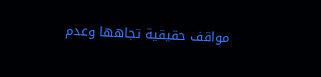مواقف حقيقية تجاهها وعدم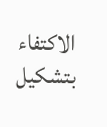الاكتفاء بتشكيل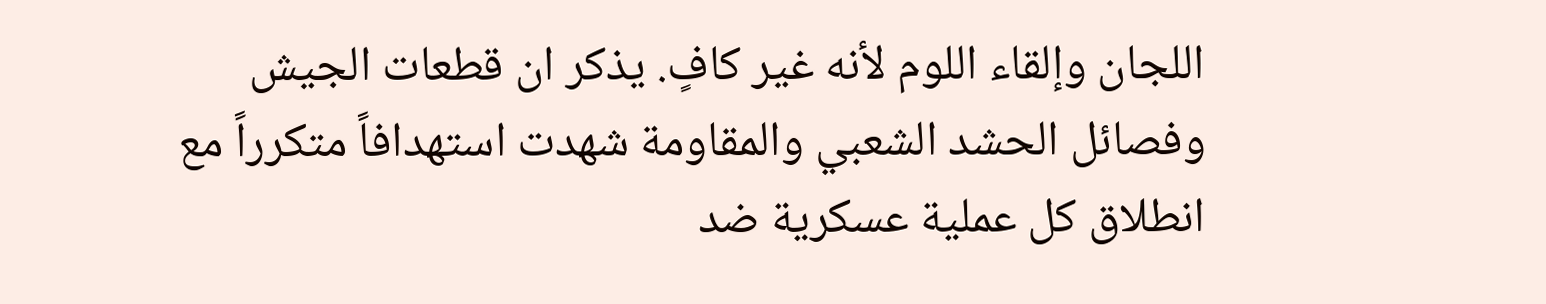اللجان وإلقاء اللوم لأنه غير كافٍ. يذكر ان قطعات الجيش وفصائل الحشد الشعبي والمقاومة شهدت استهدافاً متكرراً مع انطلاق كل عملية عسكرية ضد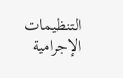التنظيمات الإجرامية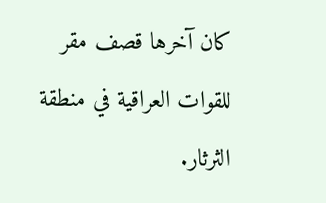كان آخرها قصف مقر للقوات العراقية في منطقة الثرثار.